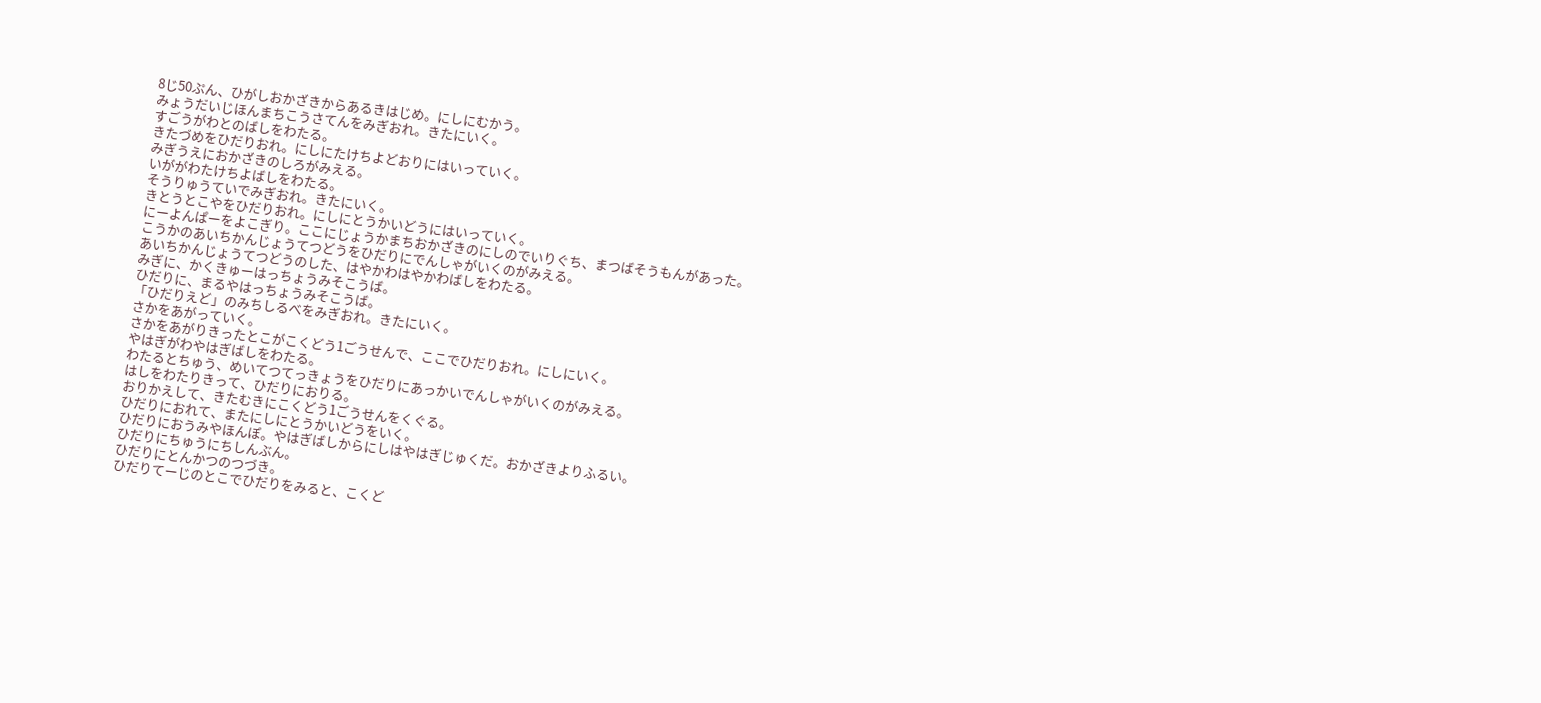8じ50ぷん、ひがしおかざきからあるきはじめ。にしにむかう。
みょうだいじほんまちこうさてんをみぎおれ。きたにいく。
すごうがわとのばしをわたる。
きたづめをひだりおれ。にしにたけちよどおりにはいっていく。
みぎうえにおかざきのしろがみえる。
いががわたけちよばしをわたる。
そうりゅうていでみぎおれ。きたにいく。
きとうとこやをひだりおれ。にしにとうかいどうにはいっていく。
にーよんぱーをよこぎり。ここにじょうかまちおかざきのにしのでいりぐち、まつばそうもんがあった。
こうかのあいちかんじょうてつどうをひだりにでんしゃがいくのがみえる。
あいちかんじょうてつどうのした、はやかわはやかわばしをわたる。
みぎに、かくきゅーはっちょうみそこうば。
ひだりに、まるやはっちょうみそこうば。
「ひだりえど」のみちしるべをみぎおれ。きたにいく。
さかをあがっていく。
さかをあがりきったとこがこくどう1ごうせんで、ここでひだりおれ。にしにいく。
やはぎがわやはぎばしをわたる。
わたるとちゅう、めいてつてっきょうをひだりにあっかいでんしゃがいくのがみえる。
はしをわたりきって、ひだりにおりる。
おりかえして、きたむきにこくどう1ごうせんをくぐる。
ひだりにおれて、またにしにとうかいどうをいく。
ひだりにおうみやほんぽ。やはぎばしからにしはやはぎじゅくだ。おかざきよりふるい。
ひだりにちゅうにちしんぶん。
ひだりにとんかつのつづき。
ひだりてーじのとこでひだりをみると、こくど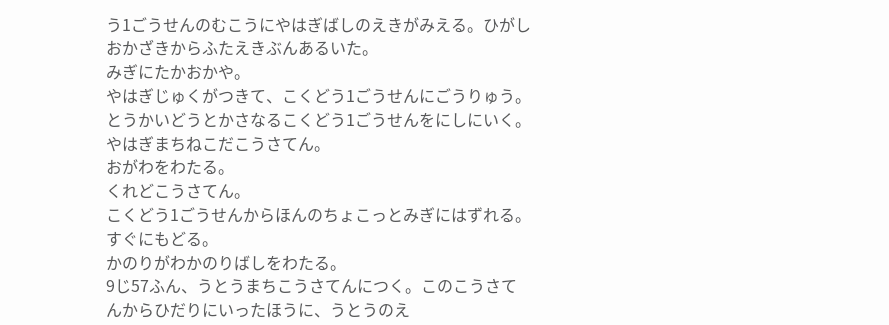う1ごうせんのむこうにやはぎばしのえきがみえる。ひがしおかざきからふたえきぶんあるいた。
みぎにたかおかや。
やはぎじゅくがつきて、こくどう1ごうせんにごうりゅう。とうかいどうとかさなるこくどう1ごうせんをにしにいく。
やはぎまちねこだこうさてん。
おがわをわたる。
くれどこうさてん。
こくどう1ごうせんからほんのちょこっとみぎにはずれる。
すぐにもどる。
かのりがわかのりばしをわたる。
9じ57ふん、うとうまちこうさてんにつく。このこうさてんからひだりにいったほうに、うとうのえ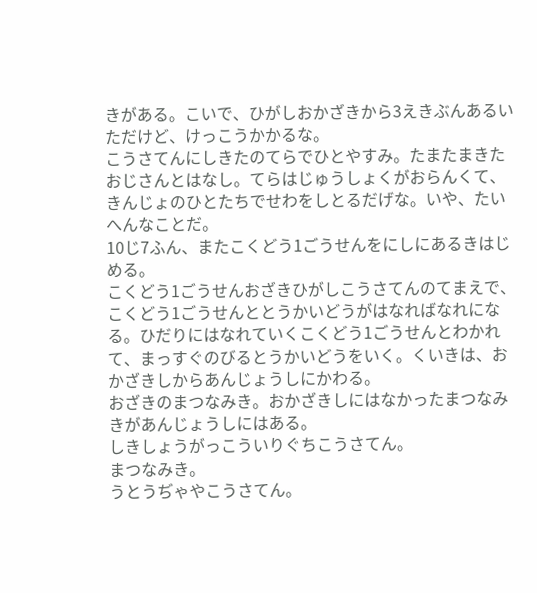きがある。こいで、ひがしおかざきから3えきぶんあるいただけど、けっこうかかるな。
こうさてんにしきたのてらでひとやすみ。たまたまきたおじさんとはなし。てらはじゅうしょくがおらんくて、きんじょのひとたちでせわをしとるだげな。いや、たいへんなことだ。
10じ7ふん、またこくどう1ごうせんをにしにあるきはじめる。
こくどう1ごうせんおざきひがしこうさてんのてまえで、こくどう1ごうせんととうかいどうがはなればなれになる。ひだりにはなれていくこくどう1ごうせんとわかれて、まっすぐのびるとうかいどうをいく。くいきは、おかざきしからあんじょうしにかわる。
おざきのまつなみき。おかざきしにはなかったまつなみきがあんじょうしにはある。
しきしょうがっこういりぐちこうさてん。
まつなみき。
うとうぢゃやこうさてん。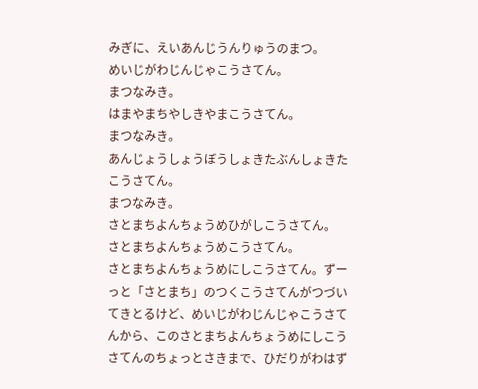みぎに、えいあんじうんりゅうのまつ。
めいじがわじんじゃこうさてん。
まつなみき。
はまやまちやしきやまこうさてん。
まつなみき。
あんじょうしょうぼうしょきたぶんしょきたこうさてん。
まつなみき。
さとまちよんちょうめひがしこうさてん。
さとまちよんちょうめこうさてん。
さとまちよんちょうめにしこうさてん。ずーっと「さとまち」のつくこうさてんがつづいてきとるけど、めいじがわじんじゃこうさてんから、このさとまちよんちょうめにしこうさてんのちょっとさきまで、ひだりがわはず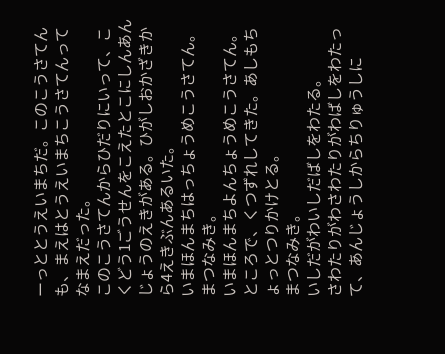ーっととうえいまちだ。このこうさてんも、まえはとうえいまちこうさてんってなまえだった。
このこうさてんからひだりにいって、こくどう1ごうせんをこえたとこにしんあんじょうのえきがある。ひがしおかざきから4えきぶんあるいた。
いまほんまちはっちょうめこうさてん。
まつなみき。
いまほんまちよんちょうめこうさてん。ところで、くつずれしてきた。あしもちょっとつりかけとる。
まつなみき。
いしだがわいしだばしをわたる。
さわたりがわさわたりがわばしをわたって、あんじょうしからちりゅうしに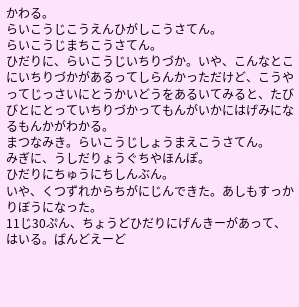かわる。
らいこうじこうえんひがしこうさてん。
らいこうじまちこうさてん。
ひだりに、らいこうじいちりづか。いや、こんなとこにいちりづかがあるってしらんかっただけど、こうやってじっさいにとうかいどうをあるいてみると、たびびとにとっていちりづかってもんがいかにはげみになるもんかがわかる。
まつなみき。らいこうじしょうまえこうさてん。
みぎに、うしだりょうぐちやほんぽ。
ひだりにちゅうにちしんぶん。
いや、くつずれからちがにじんできた。あしもすっかりぼうになった。
11じ30ぷん、ちょうどひだりにげんきーがあって、はいる。ばんどえーど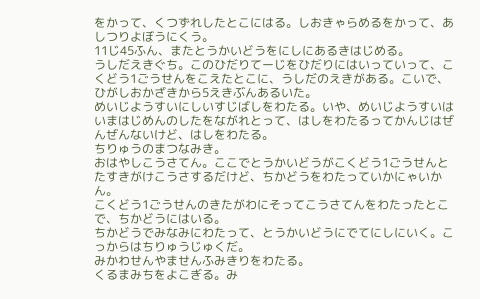をかって、くつずれしたとこにはる。しおきゃらめるをかって、あしつりよぼうにくう。
11じ45ふん、またとうかいどうをにしにあるきはじめる。
うしだえきぐち。このひだりてーじをひだりにはいっていって、こくどう1ごうせんをこえたとこに、うしだのえきがある。こいで、ひがしおかざきから5えきぶんあるいた。
めいじようすいにしいすじばしをわたる。いや、めいじようすいはいまはじめんのしたをながれとって、はしをわたるってかんじはぜんぜんないけど、はしをわたる。
ちりゅうのまつなみき。
おはやしこうさてん。ここでとうかいどうがこくどう1ごうせんとたすきがけこうさするだけど、ちかどうをわたっていかにゃいかん。
こくどう1ごうせんのきたがわにそってこうさてんをわたったとこで、ちかどうにはいる。
ちかどうでみなみにわたって、とうかいどうにでてにしにいく。こっからはちりゅうじゅくだ。
みかわせんやませんふみきりをわたる。
くるまみちをよこぎる。み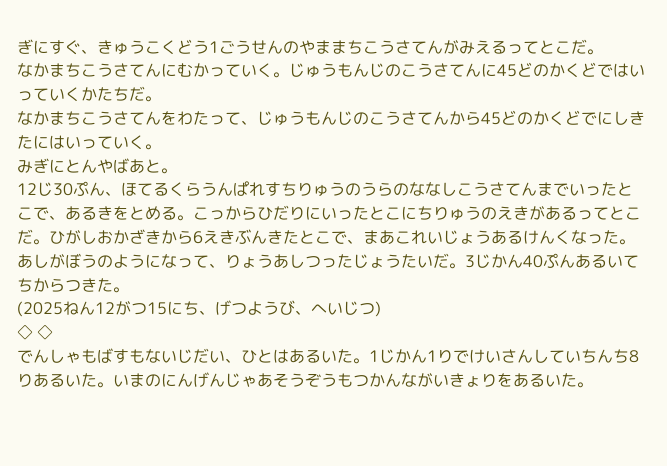ぎにすぐ、きゅうこくどう1ごうせんのやままちこうさてんがみえるってとこだ。
なかまちこうさてんにむかっていく。じゅうもんじのこうさてんに45どのかくどではいっていくかたちだ。
なかまちこうさてんをわたって、じゅうもんじのこうさてんから45どのかくどでにしきたにはいっていく。
みぎにとんやばあと。
12じ30ぷん、ほてるくらうんぱれすちりゅうのうらのななしこうさてんまでいったとこで、あるきをとめる。こっからひだりにいったとこにちりゅうのえきがあるってとこだ。ひがしおかざきから6えきぶんきたとこで、まあこれいじょうあるけんくなった。あしがぼうのようになって、りょうあしつったじょうたいだ。3じかん40ぷんあるいてちからつきた。
(2025ねん12がつ15にち、げつようび、へいじつ)
◇ ◇
でんしゃもばすもないじだい、ひとはあるいた。1じかん1りでけいさんしていちんち8りあるいた。いまのにんげんじゃあそうぞうもつかんながいきょりをあるいた。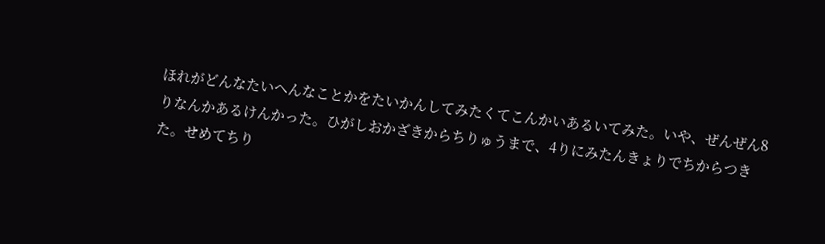ほれがどんなたいへんなことかをたいかんしてみたくてこんかいあるいてみた。いや、ぜんぜん8りなんかあるけんかった。ひがしおかざきからちりゅうまで、4りにみたんきょりでちからつきた。せめてちり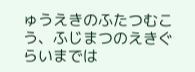ゅうえきのふたつむこう、ふじまつのえきぐらいまでは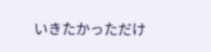いきたかっただけ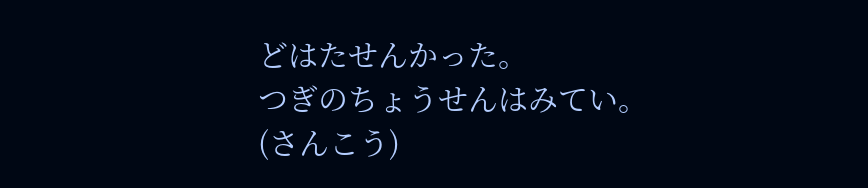どはたせんかった。
つぎのちょうせんはみてい。
(さんこう)